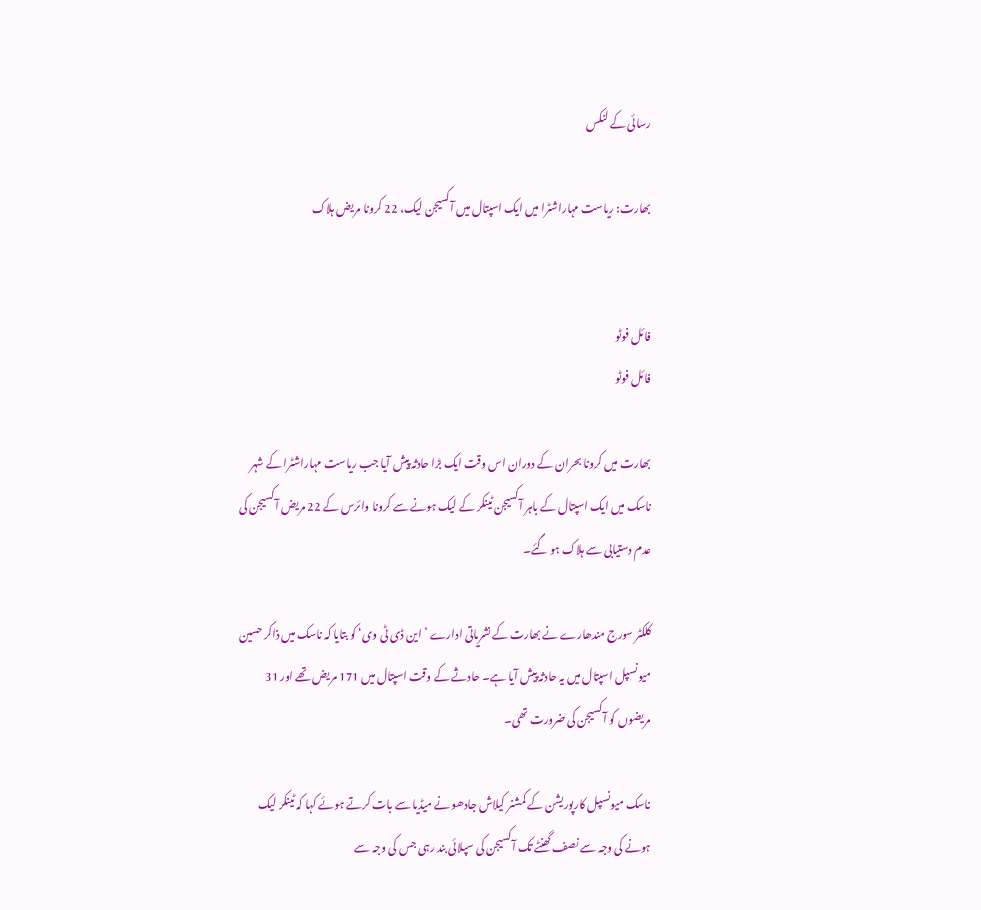رسائی کے لنکس

بھارت: ریاست مہاراشٹرا میں ایک اسپتال میں آکسیجن لیک، 22 کرونا مریض ہلاک


فائل فوٹو
فائل فوٹو

بھارت میں کرونا بحران کے دوران اس وقت ایک بڑا حادثہ پیش آیا جب ریاست مہاراشٹرا کے شہر ناسک میں ایک اسپتال کے باہر آکسیجن ٹینکر کے لیک ہونے سے کرونا وائرس کے 22 مریض آکسیجن کی عدم دستیابی سے ہلاک ہو گئے۔

کلکٹر سورج مندھارے نے بھارت کے نشریاتی ادارے ’این ڈی ٹی وی‘ کو بتایا کہ ناسک میں ذاکر حسین میونسپل اسپتال میں یہ حادثہ پیش آیا ہے۔ حادثے کے وقت اسپتال میں 171 مریض تھے اور 31 مریضوں کو آکسیجن کی ضرورت تھی۔

ناسک میونسپل کارپوریشن کے کمشنر کیلاش جادھو نے میڈیا سے بات کرتے ہوئے کہا کہ ٹینکر لیک ہونے کی وجہ سے نصف گھنٹے تک آکسیجن کی سپلائی بند رہی جس کی وجہ سے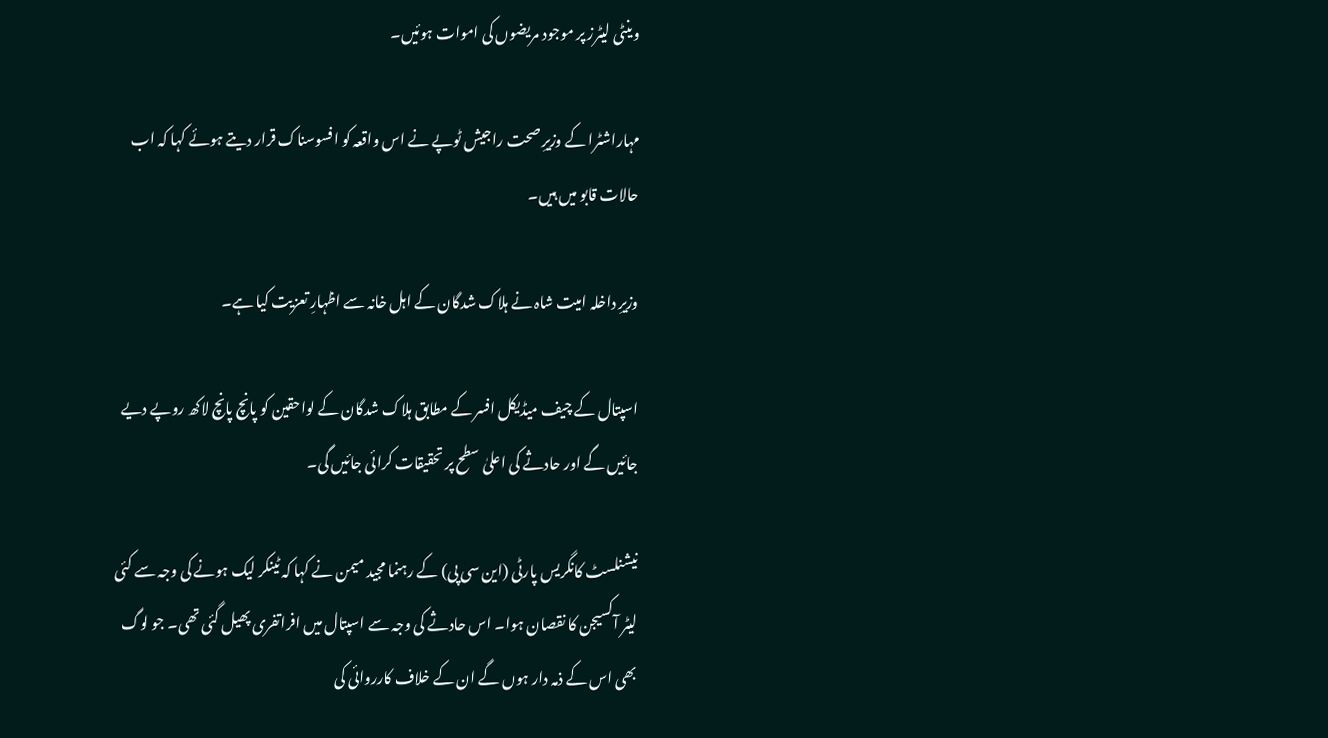وینٹی لیٹرز پر موجود مریضوں کی اموات ہوئیں۔

مہاراشٹرا کے وزیرِ صحت راجیش ٹوپے نے اس واقعہ کو افسوسناک قرار دیتے ہوئے کہا کہ اب حالات قابو میں ہیں۔

وزیرِ داخلہ امیت شاہ نے ہلاک شدگان کے اہل خانہ سے اظہارِ تعزیت کیا ہے۔

اسپتال کے چیف میڈیکل افسر کے مطابق ہلاک شدگان کے لواحقین کو پانچ پانچ لاکھ روپے دیے جائیں گے اور حادثے کی اعلیٰ سطح پر تحقیقات کرائی جائیں گی۔

نیشنلسٹ کانگریس پارٹی (این سی پی) کے رہنما مجید میمن نے کہا کہ ٹینکر لیک ہونے کی وجہ سے کئی لیٹر آکسیجن کا نقصان ہوا۔ اس حادثے کی وجہ سے اسپتال میں افراتفری پھیل گئی تھی۔ جو لوگ بھی اس کے ذمہ دار ہوں گے ان کے خلاف کارروائی کی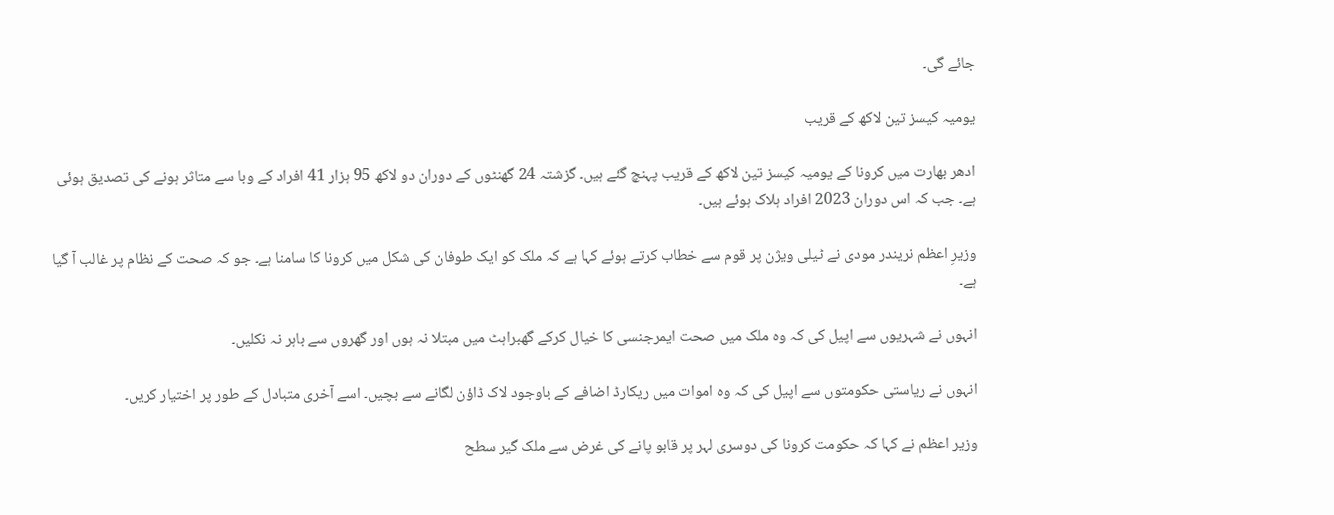جائے گی۔

یومیہ کیسز تین لاکھ کے قریب

ادھر بھارت میں کرونا کے یومیہ کیسز تین لاکھ کے قریب پہنچ گئے ہیں۔ گزشتہ 24 گھنٹوں کے دوران دو لاکھ 95 ہزار 41 افراد کے وبا سے متاثر ہونے کی تصدیق ہوئی ہے۔ جب کہ اس دوران 2023 افراد ہلاک ہوئے ہیں۔

وزیرِ اعظم نریندر مودی نے ٹیلی ویژن پر قوم سے خطاب کرتے ہوئے کہا ہے کہ ملک کو ایک طوفان کی شکل میں کرونا کا سامنا ہے۔ جو کہ صحت کے نظام پر غالب آ گیا ہے۔

انہوں نے شہریوں سے اپیل کی کہ وہ ملک میں صحت ایمرجنسی کا خیال کرکے گھبراہٹ میں مبتلا نہ ہوں اور گھروں سے باہر نہ نکلیں۔

انہوں نے ریاستی حکومتوں سے اپیل کی کہ وہ اموات میں ریکارڈ اضافے کے باوجود لاک ڈاؤن لگانے سے بچیں۔ اسے آخری متبادل کے طور پر اختیار کریں۔

وزیر اعظم نے کہا کہ حکومت کرونا کی دوسری لہر پر قابو پانے کی غرض سے ملک گیر سطح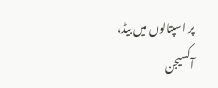پر اسپتالوں میں بیڈ، آکسیجن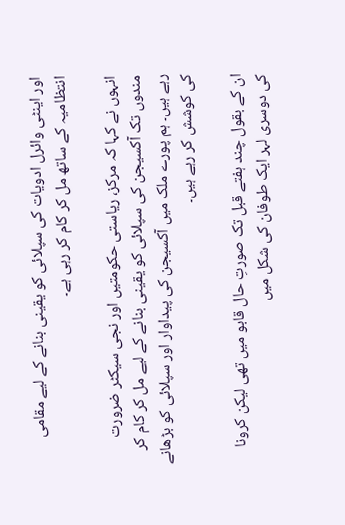اور اینٹی وائرل ادویات کی سپلائی کو یقینی بنانے کے لیے مقامی انتظامیہ کے ساتھ مل کر کام کر رہی ہے۔

انہوں نے کہا کہ مرکز، ریاستی حکومتیں اور نجی سیکٹر ضرورت مندوں تک آکسیجن کی سپلائی کو یقینی بنانے کے لیے مل کر کام کر رہے ہیں۔ ہم پورے ملک میں آکسیجن کی پیداوار اور سپلائی کو بڑھانے کی کوشش کر رہے ہیں۔

ان کے بقول چند ہفتے قبل تک صورتِ حال قابو میں تھی لیکن کرونا کی دوسری لہر ایک طوفان کی شکل میں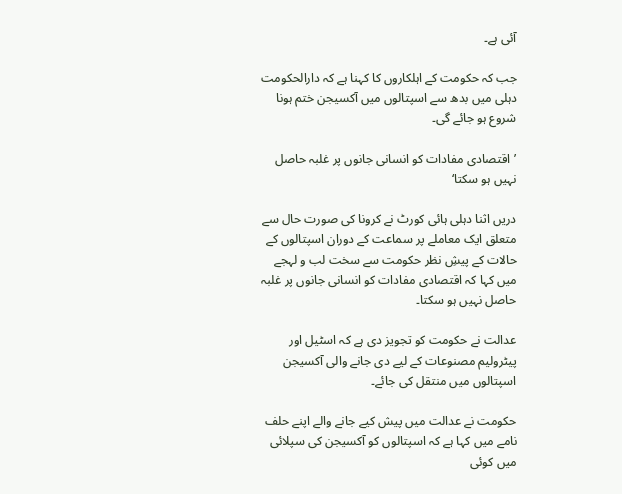آئی ہے۔

جب کہ حکومت کے اہلکاروں کا کہنا ہے کہ دارالحکومت دہلی میں بدھ سے اسپتالوں میں آکسیجن ختم ہونا شروع ہو جائے گی۔

’اقتصادی مفادات کو انسانی جانوں پر غلبہ حاصل نہیں ہو سکتا‘

دریں اثنا دہلی ہائی کورٹ نے کرونا کی صورت حال سے متعلق ایک معاملے پر سماعت کے دوران اسپتالوں کے حالات کے پیشِ نظر حکومت سے سخت لب و لہجے میں کہا کہ اقتصادی مفادات کو انسانی جانوں پر غلبہ حاصل نہیں ہو سکتا۔

عدالت نے حکومت کو تجویز دی ہے کہ اسٹیل اور پیٹرولیم مصنوعات کے لیے دی جانے والی آکسیجن اسپتالوں میں منتقل کی جائے۔

حکومت نے عدالت میں پیش کیے جانے والے اپنے حلف نامے میں کہا ہے کہ اسپتالوں کو آکسیجن کی سپلائی میں کوئی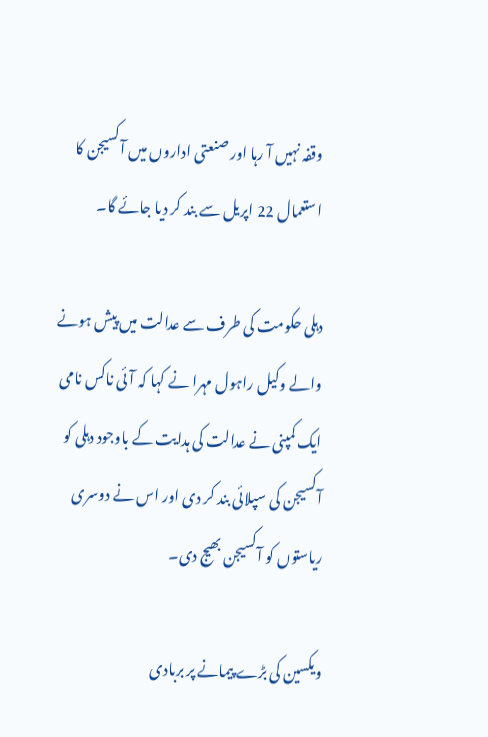وقفہ نہیں آ رہا اور صنعتی اداروں میں آکسیجن کا استعمال 22 اپریل سے بند کر دیا جائے گا۔

دہلی حکومت کی طرف سے عدالت میں پیش ہونے والے وکیل راہول مہرا نے کہا کہ آئی ناکس نامی ایک کمپنی نے عدالت کی ہدایت کے باوجود دہلی کو آکسیجن کی سپلائی بند کر دی اور اس نے دوسری ریاستوں کو آکسیجن بھیج دی۔

ویکسین کی بڑے پیمانے پر بربادی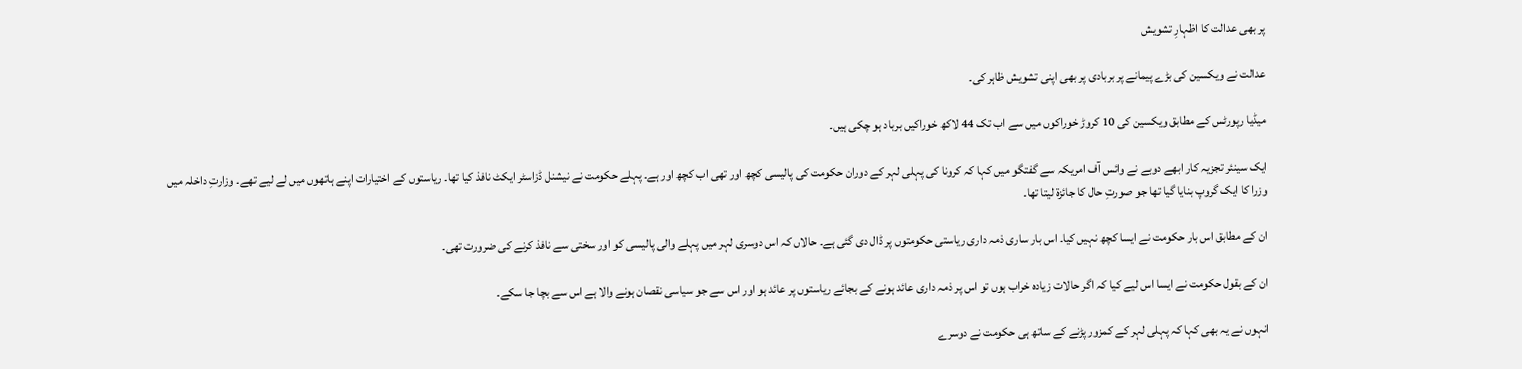پر بھی عدالت کا اظہارِ تشویش

عدالت نے ویکسین کی بڑے پیمانے پر بربادی پر بھی اپنی تشویش ظاہر کی۔

میڈیا رپورٹس کے مطابق ویکسین کی 10 کروڑ خوراکوں میں سے اب تک 44 لاکھ خوراکیں برباد ہو چکی ہیں۔

ایک سینئر تجزیہ کار ابھے دوبے نے وائس آف امریکہ سے گفتگو میں کہا کہ کرونا کی پہلی لہر کے دوران حکومت کی پالیسی کچھ اور تھی اب کچھ اور ہے۔ پہلے حکومت نے نیشنل ڈزاسٹر ایکٹ نافذ کیا تھا۔ ریاستوں کے اختیارات اپنے ہاتھوں میں لے لیے تھے۔ وزارتِ داخلہ میں وزرا کا ایک گروپ بنایا گیا تھا جو صورتِ حال کا جائزة لیتا تھا۔

ان کے مطابق اس بار حکومت نے ایسا کچھ نہیں کیا۔ اس بار ساری ذمہ داری ریاستی حکومتوں پر ڈال دی گئی ہے۔ حالاں کہ اس دوسری لہر میں پہلے والی پالیسی کو اور سختی سے نافذ کرنے کی ضرورت تھی۔

ان کے بقول حکومت نے ایسا اس لیے کیا کہ اگر حالات زیادہ خراب ہوں تو اس پر ذمہ داری عائد ہونے کے بجائے ریاستوں پر عائد ہو اور اس سے جو سیاسی نقصان ہونے والا ہے اس سے بچا جا سکے۔

انہوں نے یہ بھی کہا کہ پہلی لہر کے کمزور پڑنے کے ساتھ ہی حکومت نے دوسرے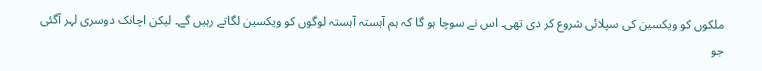ملکوں کو ویکسین کی سپلائی شروع کر دی تھی۔ اس نے سوچا ہو گا کہ ہم آہستہ آہستہ لوگوں کو ویکسین لگاتے رہیں گے۔ لیکن اچانک دوسری لہر آگئی جو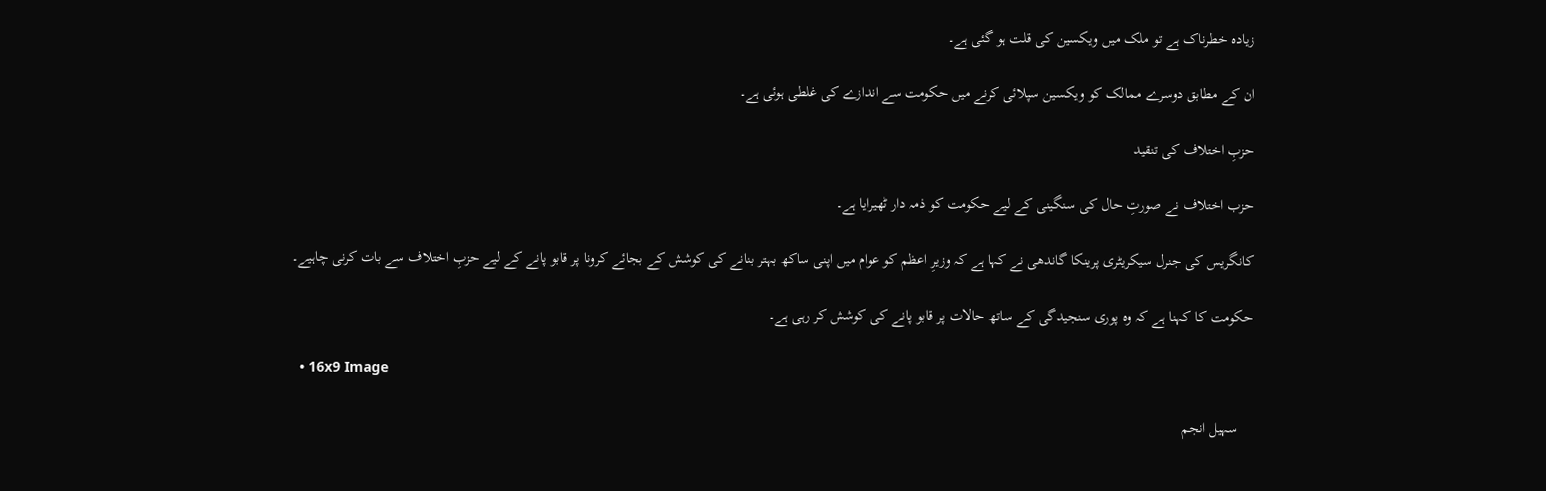زیادہ خطرناک ہے تو ملک میں ویکسین کی قلت ہو گئی ہے۔

ان کے مطابق دوسرے ممالک کو ویکسین سپلائی کرنے میں حکومت سے اندازے کی غلطی ہوئی ہے۔

حزبِ اختلاف کی تنقید

حزب اختلاف نے صورتِ حال کی سنگینی کے لیے حکومت کو ذمہ دار ٹھیرایا ہے۔

کانگریس کی جنرل سیکریٹری پرینکا گاندھی نے کہا ہے کہ وزیرِ اعظم کو عوام میں اپنی ساکھ بہتر بنانے کی کوشش کے بجائے کرونا پر قابو پانے کے لیے حزبِ اختلاف سے بات کرنی چاہیے۔

حکومت کا کہنا ہے کہ وہ پوری سنجیدگی کے ساتھ حالات پر قابو پانے کی کوشش کر رہی ہے۔

  • 16x9 Image

    سہیل انجم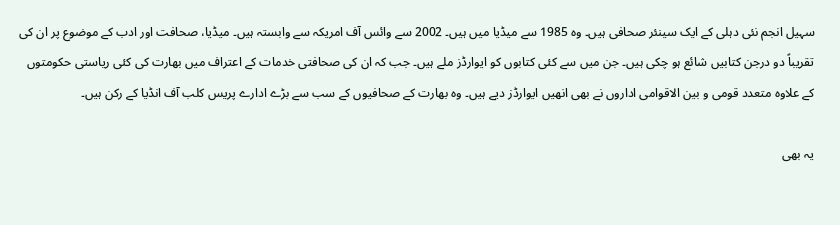سہیل انجم نئی دہلی کے ایک سینئر صحافی ہیں۔ وہ 1985 سے میڈیا میں ہیں۔ 2002 سے وائس آف امریکہ سے وابستہ ہیں۔ میڈیا، صحافت اور ادب کے موضوع پر ان کی تقریباً دو درجن کتابیں شائع ہو چکی ہیں۔ جن میں سے کئی کتابوں کو ایوارڈز ملے ہیں۔ جب کہ ان کی صحافتی خدمات کے اعتراف میں بھارت کی کئی ریاستی حکومتوں کے علاوہ متعدد قومی و بین الاقوامی اداروں نے بھی انھیں ایوارڈز دیے ہیں۔ وہ بھارت کے صحافیوں کے سب سے بڑے ادارے پریس کلب آف انڈیا کے رکن ہیں۔

یہ بھی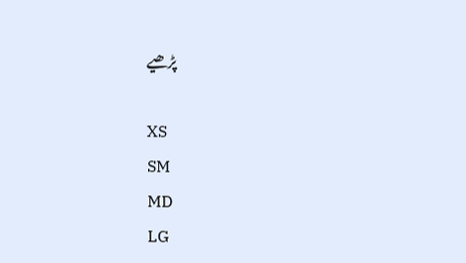پڑھیے

XS
SM
MD
LG